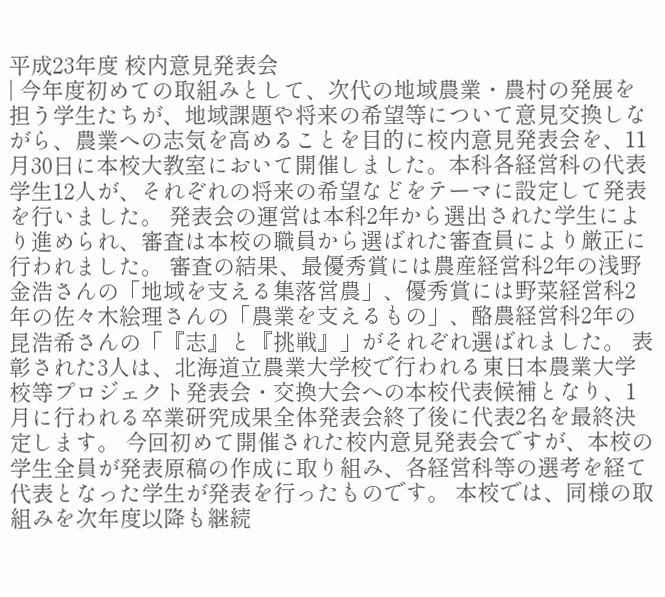平成23年度 校内意見発表会
| 今年度初めての取組みとして、次代の地域農業・農村の発展を担う学生たちが、地域課題や将来の希望等について意見交換しながら、農業への志気を高めることを目的に校内意見発表会を、11月30日に本校大教室において開催しました。本科各経営科の代表学生12人が、それぞれの将来の希望などをテーマに設定して発表を行いました。 発表会の運営は本科2年から選出された学生により進められ、審査は本校の職員から選ばれた審査員により厳正に行われました。 審査の結果、最優秀賞には農産経営科2年の浅野金浩さんの「地域を支える集落営農」、優秀賞には野菜経営科2年の佐々木絵理さんの「農業を支えるもの」、酪農経営科2年の昆浩希さんの「『志』と『挑戦』」がそれぞれ選ばれました。 表彰された3人は、北海道立農業大学校で行われる東日本農業大学校等プロジェクト発表会・交換大会への本校代表候補となり、1月に行われる卒業研究成果全体発表会終了後に代表2名を最終決定します。 今回初めて開催された校内意見発表会ですが、本校の学生全員が発表原稿の作成に取り組み、各経営科等の選考を経て代表となった学生が発表を行ったものです。 本校では、同様の取組みを次年度以降も継続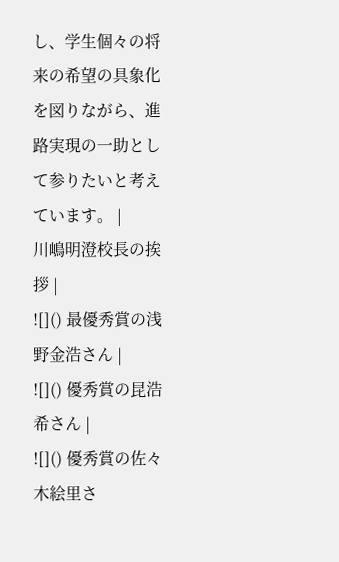し、学生個々の将来の希望の具象化を図りながら、進路実現の一助として参りたいと考えています。 |
川嶋明澄校長の挨拶 |
![]() 最優秀賞の浅野金浩さん |
![]() 優秀賞の昆浩希さん |
![]() 優秀賞の佐々木絵里さ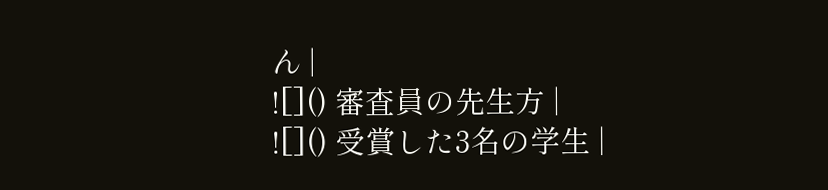ん |
![]() 審査員の先生方 |
![]() 受賞した3名の学生 |